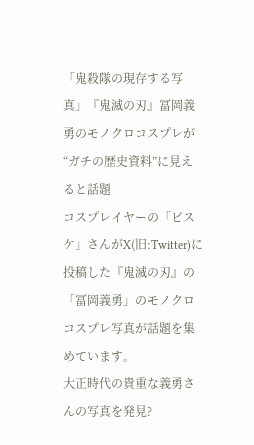「鬼殺隊の現存する写真」『鬼滅の刃』冨岡義勇のモノクロコスプレが“ガチの歴史資料”に見えると話題
コスプレイヤーの「ビスケ」さんがX(旧:Twitter)に投稿した『鬼滅の刃』の「冨岡義勇」のモノクロコスプレ写真が話題を集めています。
大正時代の貴重な義勇さんの写真を発見?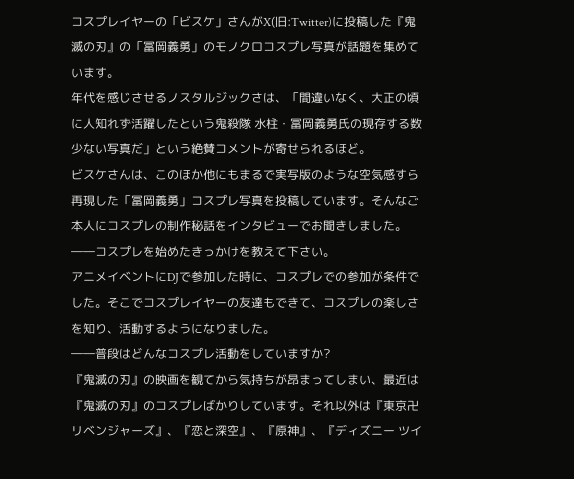コスプレイヤーの「ビスケ」さんがX(旧:Twitter)に投稿した『鬼滅の刃』の「冨岡義勇」のモノクロコスプレ写真が話題を集めています。
年代を感じさせるノスタルジックさは、「間違いなく、大正の頃に人知れず活躍したという鬼殺隊 水柱・冨岡義勇氏の現存する数少ない写真だ」という絶賛コメントが寄せられるほど。
ビスケさんは、このほか他にもまるで実写版のような空気感すら再現した「冨岡義勇」コスプレ写真を投稿しています。そんなご本人にコスプレの制作秘話をインタビューでお聞きしました。
――コスプレを始めたきっかけを教えて下さい。
アニメイベントにDJで参加した時に、コスプレでの参加が条件でした。そこでコスプレイヤーの友達もできて、コスプレの楽しさを知り、活動するようになりました。
――普段はどんなコスプレ活動をしていますか?
『鬼滅の刃』の映画を観てから気持ちが昂まってしまい、最近は『鬼滅の刃』のコスプレばかりしています。それ以外は『東京卍リベンジャーズ』、『恋と深空』、『原神』、『ディズニー ツイ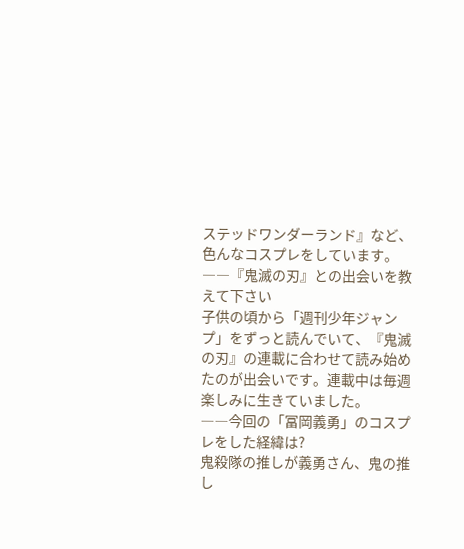ステッドワンダーランド』など、色んなコスプレをしています。
――『鬼滅の刃』との出会いを教えて下さい
子供の頃から「週刊少年ジャンプ」をずっと読んでいて、『鬼滅の刃』の連載に合わせて読み始めたのが出会いです。連載中は毎週楽しみに生きていました。
――今回の「冨岡義勇」のコスプレをした経緯は?
鬼殺隊の推しが義勇さん、鬼の推し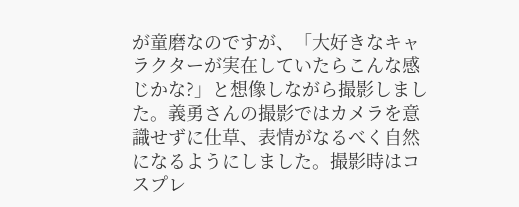が童磨なのですが、「大好きなキャラクターが実在していたらこんな感じかな?」と想像しながら撮影しました。義勇さんの撮影ではカメラを意識せずに仕草、表情がなるべく自然になるようにしました。撮影時はコスプレ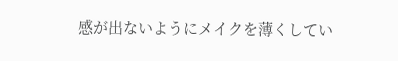感が出ないようにメイクを薄くしてい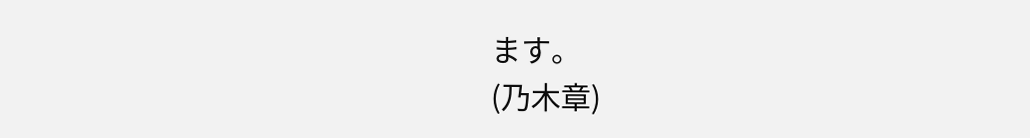ます。
(乃木章)